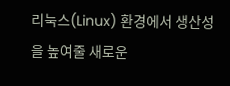리눅스(Linux) 환경에서 생산성을 높여줄 새로운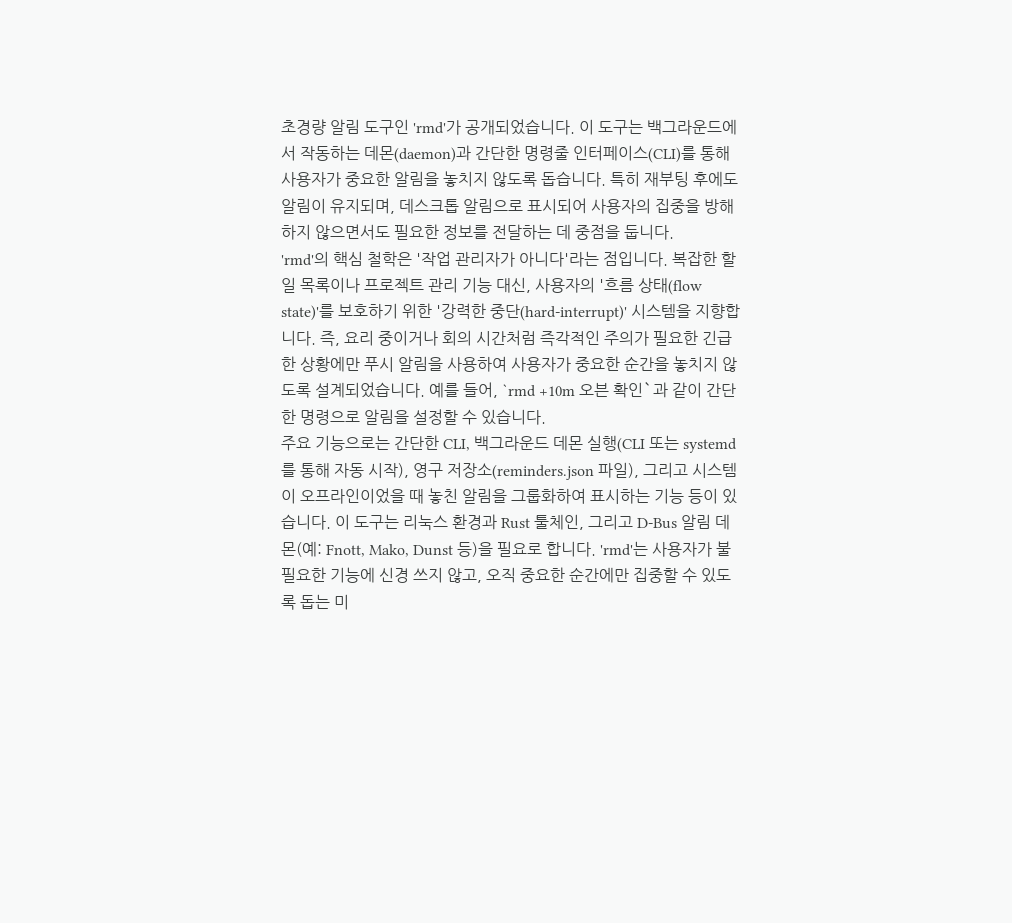초경량 알림 도구인 'rmd'가 공개되었습니다. 이 도구는 백그라운드에서 작동하는 데몬(daemon)과 간단한 명령줄 인터페이스(CLI)를 통해 사용자가 중요한 알림을 놓치지 않도록 돕습니다. 특히 재부팅 후에도 알림이 유지되며, 데스크톱 알림으로 표시되어 사용자의 집중을 방해하지 않으면서도 필요한 정보를 전달하는 데 중점을 둡니다.
'rmd'의 핵심 철학은 '작업 관리자가 아니다'라는 점입니다. 복잡한 할 일 목록이나 프로젝트 관리 기능 대신, 사용자의 '흐름 상태(flow state)'를 보호하기 위한 '강력한 중단(hard-interrupt)' 시스템을 지향합니다. 즉, 요리 중이거나 회의 시간처럼 즉각적인 주의가 필요한 긴급한 상황에만 푸시 알림을 사용하여 사용자가 중요한 순간을 놓치지 않도록 설계되었습니다. 예를 들어, `rmd +10m 오븐 확인`과 같이 간단한 명령으로 알림을 설정할 수 있습니다.
주요 기능으로는 간단한 CLI, 백그라운드 데몬 실행(CLI 또는 systemd를 통해 자동 시작), 영구 저장소(reminders.json 파일), 그리고 시스템이 오프라인이었을 때 놓친 알림을 그룹화하여 표시하는 기능 등이 있습니다. 이 도구는 리눅스 환경과 Rust 툴체인, 그리고 D-Bus 알림 데몬(예: Fnott, Mako, Dunst 등)을 필요로 합니다. 'rmd'는 사용자가 불필요한 기능에 신경 쓰지 않고, 오직 중요한 순간에만 집중할 수 있도록 돕는 미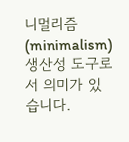니멀리즘(minimalism) 생산성 도구로서 의미가 있습니다.